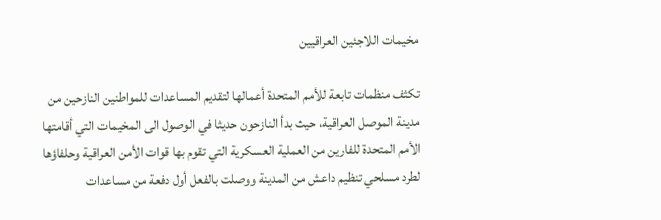مخيمات اللاجئين العراقيين

تكثف منظمات تابعة للأمم المتحدة أعمالها لتقديم المساعدات للمواطنين النازحين من مدينة الموصل العراقية، حيث بدأ النازحون حديثا في الوصول الى المخيمات التي أقامتها الأمم المتحدة للفارين من العملية العسكرية التي تقوم بها قوات الأمن العراقية وحلفاؤها لطرد مسلحي تنظيم داعش من المدينة ووصلت بالفعل أول دفعة من مساعدات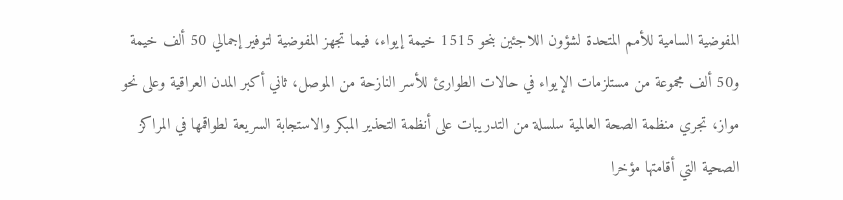المفوضية السامية للأمم المتحدة لشؤون اللاجئين بنحو 1515 خيمة إيواء، فيما تجهز المفوضية لتوفير إجمالي 50 ألف خيمة و50 ألف مجموعة من مستلزمات الإيواء في حالات الطوارئ للأسر النازحة من الموصل، ثاني أكبر المدن العراقية وعلى نحو مواز، تجري منظمة الصحة العالمية سلسلة من التدريبات على أنظمة التحذير المبكر والاستجابة السريعة لطواقمها في المراكز الصحية التي أقامتها مؤخرا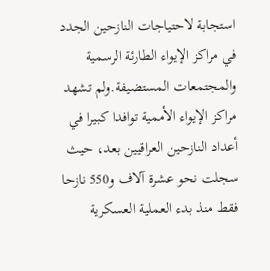استجابة لاحتياجات النازحين الجدد في مراكز الإيواء الطارئة الرسمية والمجتمعات المستضيفة.ولم تشهد مراكز الإيواء الأممية توافدا كبيرا في أعداد النازحين العراقيين بعد، حيث سجلت نحو عشرة آلاف و550 نازحا فقط منذ بدء العملية العسكرية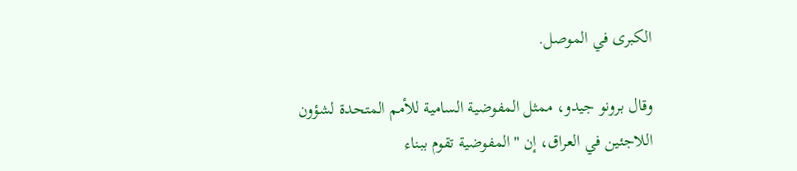الكبرى في الموصل.

وقال برونو جيدو، ممثل المفوضية السامية للأمم المتحدة لشؤون اللاجئين في العراق، إن "المفوضية تقوم ببناء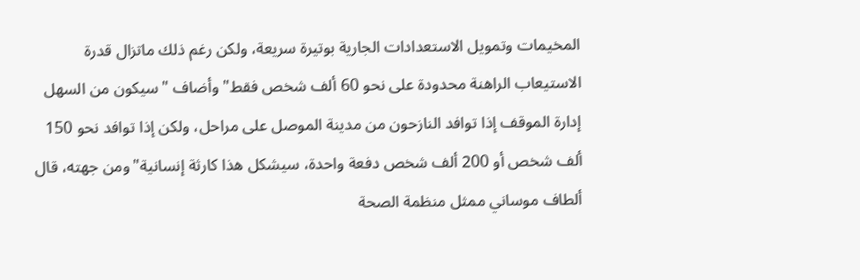المخيمات وتمويل الاستعدادات الجارية بوتيرة سريعة، ولكن رغم ذلك ماتزال قدرة الاستيعاب الراهنة محدودة على نحو 60 ألف شخص فقط"وأضاف "سيكون من السهل إدارة الموقف إذا توافد النازحون من مدينة الموصل على مراحل، ولكن إذا توافد نحو 150 ألف شخص أو 200 ألف شخص دفعة واحدة، سيشكل هذا كارثة إنسانية"ومن جهته، قال ألطاف موساني ممثل منظمة الصحة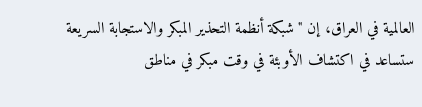العالمية في العراق، إن "شبكة أنظمة التحذير المبكر والاستجابة السريعة ستساعد في اكتشاف الأوبئة في وقت مبكر في مناطق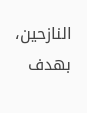النازحين، بهدف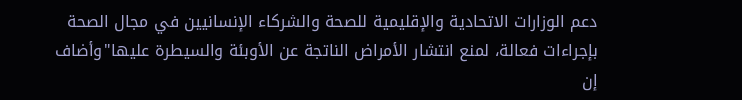دعم الوزارات الاتحادية والإقليمية للصحة والشركاء الإنسانيين في مجال الصحة بإجراءات فعالة، لمنع انتشار الأمراض الناتجة عن الأوبئة والسيطرة عليها"وأضاف إن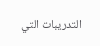التدريبات التي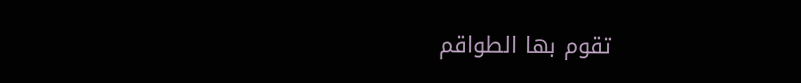تقوم بها الطواقم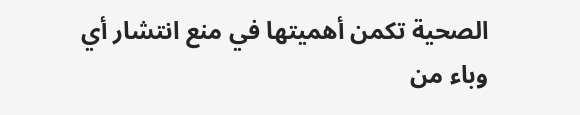الصحية تكمن أهميتها في منع انتشار أي وباء من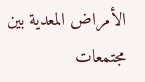الأمراض المعدية بين مجتمعات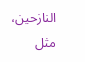النازحين، مثل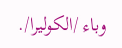وباء /الكوليرا/.